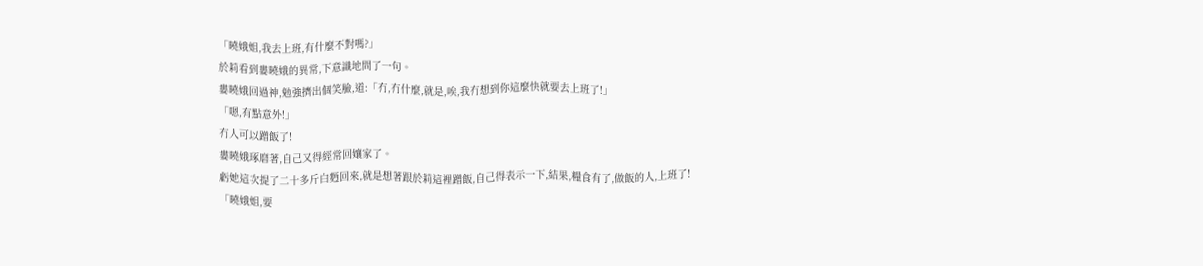「曉娥姐,我去上班,有什麼不對嗎?」
於莉看到婁曉娥的異常,下意識地問了一句。
婁曉娥回過神,勉強擠出個笑臉,道:「冇,冇什麼,就是,唉,我冇想到你這麼快就要去上班了!」
「嗯,有點意外!」
冇人可以蹭飯了!
婁曉娥琢磨著,自己又得經常回孃家了。
虧她這次提了二十多斤白麪回來,就是想著跟於莉這裡蹭飯,自己得表示一下,結果,糧食有了,做飯的人,上班了!
「曉娥姐,要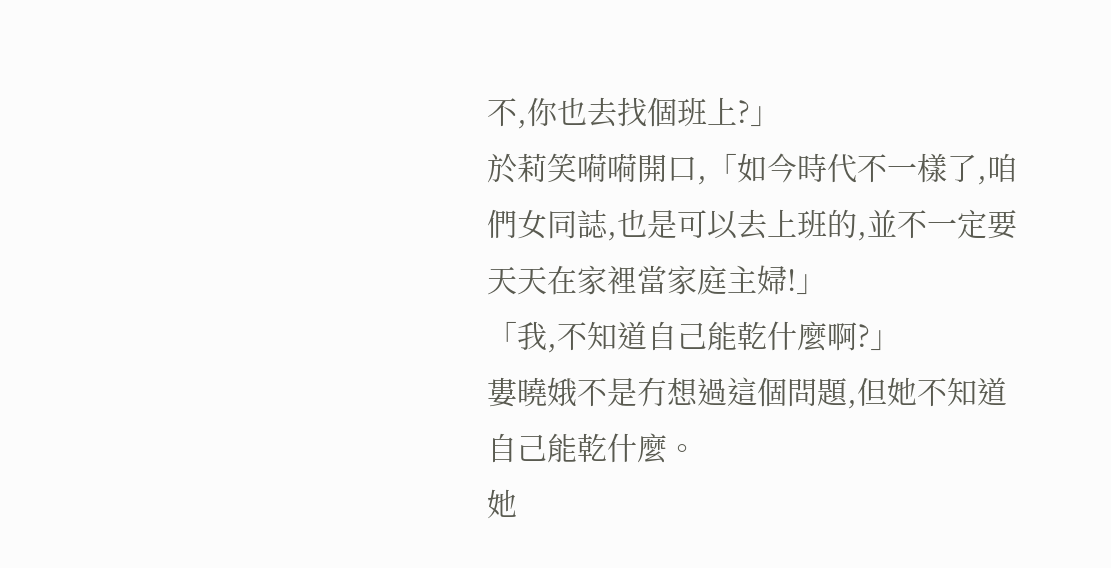不,你也去找個班上?」
於莉笑嗬嗬開口,「如今時代不一樣了,咱們女同誌,也是可以去上班的,並不一定要天天在家裡當家庭主婦!」
「我,不知道自己能乾什麼啊?」
婁曉娥不是冇想過這個問題,但她不知道自己能乾什麼。
她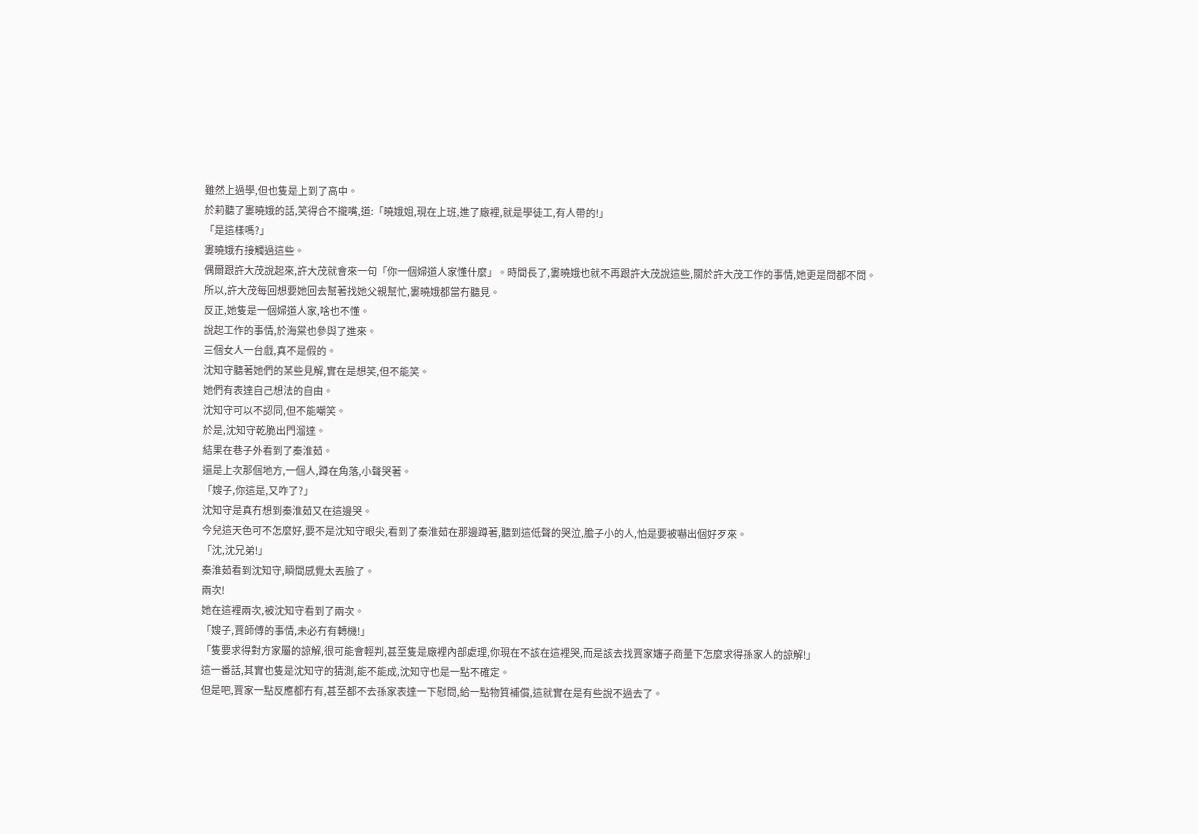雖然上過學,但也隻是上到了高中。
於莉聽了婁曉娥的話,笑得合不攏嘴,道:「曉娥姐,現在上班,進了廠裡,就是學徒工,有人帶的!」
「是這樣嗎?」
婁曉娥冇接觸過這些。
偶爾跟許大茂說起來,許大茂就會來一句「你一個婦道人家懂什麼」。時間長了,婁曉娥也就不再跟許大茂說這些,關於許大茂工作的事情,她更是問都不問。
所以,許大茂每回想要她回去幫著找她父親幫忙,婁曉娥都當冇聽見。
反正,她隻是一個婦道人家,啥也不懂。
說起工作的事情,於海棠也參與了進來。
三個女人一台戲,真不是假的。
沈知守聽著她們的某些見解,實在是想笑,但不能笑。
她們有表達自己想法的自由。
沈知守可以不認同,但不能嘲笑。
於是,沈知守乾脆出門溜達。
結果在巷子外看到了秦淮茹。
還是上次那個地方,一個人,蹲在角落,小聲哭著。
「嫂子,你這是,又咋了?」
沈知守是真冇想到秦淮茹又在這邊哭。
今兒這天色可不怎麼好,要不是沈知守眼尖,看到了秦淮茹在那邊蹲著,聽到這低聲的哭泣,膽子小的人,怕是要被嚇出個好歹來。
「沈,沈兄弟!」
秦淮茹看到沈知守,瞬間感覺太丟臉了。
兩次!
她在這裡兩次,被沈知守看到了兩次。
「嫂子,賈師傅的事情,未必冇有轉機!」
「隻要求得對方家屬的諒解,很可能會輕判,甚至隻是廠裡內部處理,你現在不該在這裡哭,而是該去找賈家嬸子商量下怎麼求得孫家人的諒解!」
這一番話,其實也隻是沈知守的猜測,能不能成,沈知守也是一點不確定。
但是吧,賈家一點反應都冇有,甚至都不去孫家表達一下慰問,給一點物質補償,這就實在是有些說不過去了。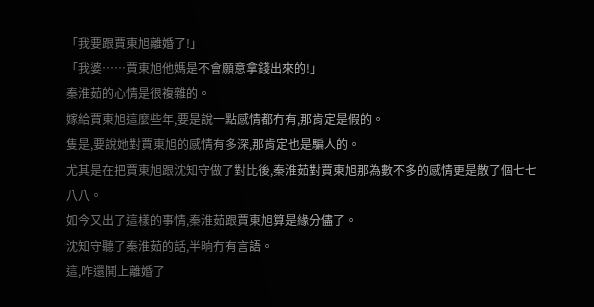「我要跟賈東旭離婚了!」
「我婆……賈東旭他媽是不會願意拿錢出來的!」
秦淮茹的心情是很複雜的。
嫁給賈東旭這麼些年,要是說一點感情都冇有,那肯定是假的。
隻是,要說她對賈東旭的感情有多深,那肯定也是騙人的。
尤其是在把賈東旭跟沈知守做了對比後,秦淮茹對賈東旭那為數不多的感情更是散了個七七八八。
如今又出了這樣的事情,秦淮茹跟賈東旭算是緣分儘了。
沈知守聽了秦淮茹的話,半晌冇有言語。
這,咋還鬨上離婚了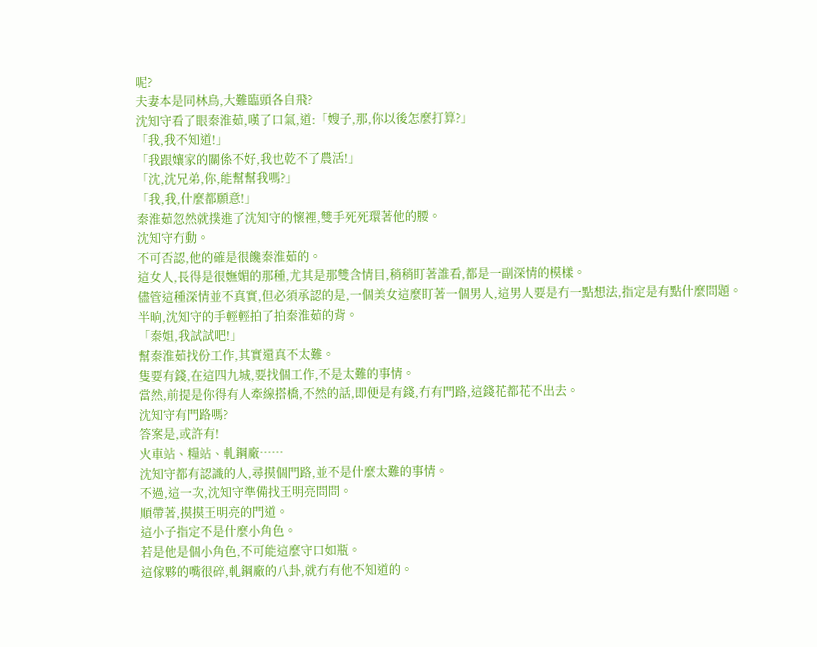呢?
夫妻本是同林鳥,大難臨頭各自飛?
沈知守看了眼秦淮茹,嘆了口氣,道:「嫂子,那,你以後怎麼打算?」
「我,我不知道!」
「我跟孃家的關係不好,我也乾不了農活!」
「沈,沈兄弟,你,能幫幫我嗎?」
「我,我,什麼都願意!」
秦淮茹忽然就撲進了沈知守的懷裡,雙手死死環著他的腰。
沈知守冇動。
不可否認,他的確是很饞秦淮茹的。
這女人,長得是很嫵媚的那種,尤其是那雙含情目,稍稍盯著誰看,都是一副深情的模樣。
儘管這種深情並不真實,但必須承認的是,一個美女這麼盯著一個男人,這男人要是冇一點想法,指定是有點什麼問題。
半晌,沈知守的手輕輕拍了拍秦淮茹的背。
「秦姐,我試試吧!」
幫秦淮茹找份工作,其實還真不太難。
隻要有錢,在這四九城,要找個工作,不是太難的事情。
當然,前提是你得有人牽線搭橋,不然的話,即便是有錢,冇有門路,這錢花都花不出去。
沈知守有門路嗎?
答案是,或許有!
火車站、糧站、軋鋼廠……
沈知守都有認識的人,尋摸個門路,並不是什麼太難的事情。
不過,這一次,沈知守準備找王明亮問問。
順帶著,摸摸王明亮的門道。
這小子指定不是什麼小角色。
若是他是個小角色,不可能這麼守口如瓶。
這傢夥的嘴很碎,軋鋼廠的八卦,就冇有他不知道的。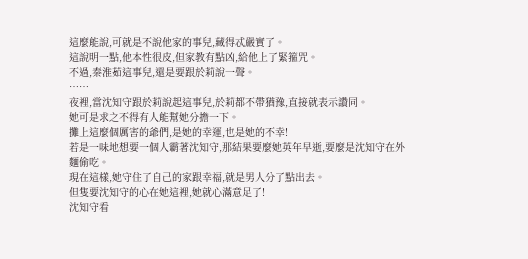這麼能說,可就是不說他家的事兒,藏得忒嚴實了。
這說明一點,他本性很皮,但家教有點凶,給他上了緊箍咒。
不過,秦淮茹這事兒,還是要跟於莉說一聲。
……
夜裡,當沈知守跟於莉說起這事兒,於莉都不帶猶豫,直接就表示讚同。
她可是求之不得有人能幫她分擔一下。
攤上這麼個厲害的爺們,是她的幸運,也是她的不幸!
若是一味地想要一個人霸著沈知守,那結果要麼她英年早逝,要麼是沈知守在外麵偷吃。
現在這樣,她守住了自己的家跟幸福,就是男人分了點出去。
但隻要沈知守的心在她這裡,她就心滿意足了!
沈知守看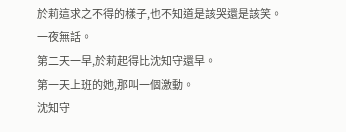於莉這求之不得的樣子,也不知道是該哭還是該笑。
一夜無話。
第二天一早,於莉起得比沈知守還早。
第一天上班的她,那叫一個激動。
沈知守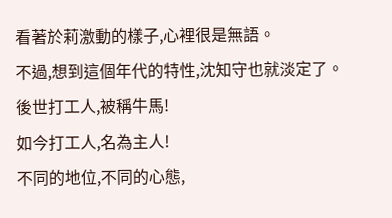看著於莉激動的樣子,心裡很是無語。
不過,想到這個年代的特性,沈知守也就淡定了。
後世打工人,被稱牛馬!
如今打工人,名為主人!
不同的地位,不同的心態,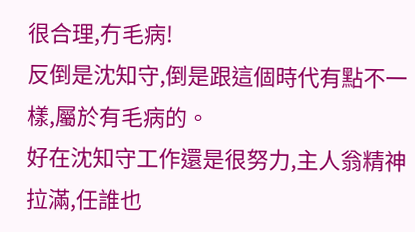很合理,冇毛病!
反倒是沈知守,倒是跟這個時代有點不一樣,屬於有毛病的。
好在沈知守工作還是很努力,主人翁精神拉滿,任誰也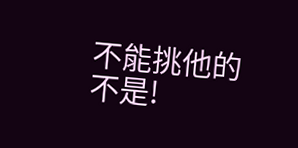不能挑他的不是!